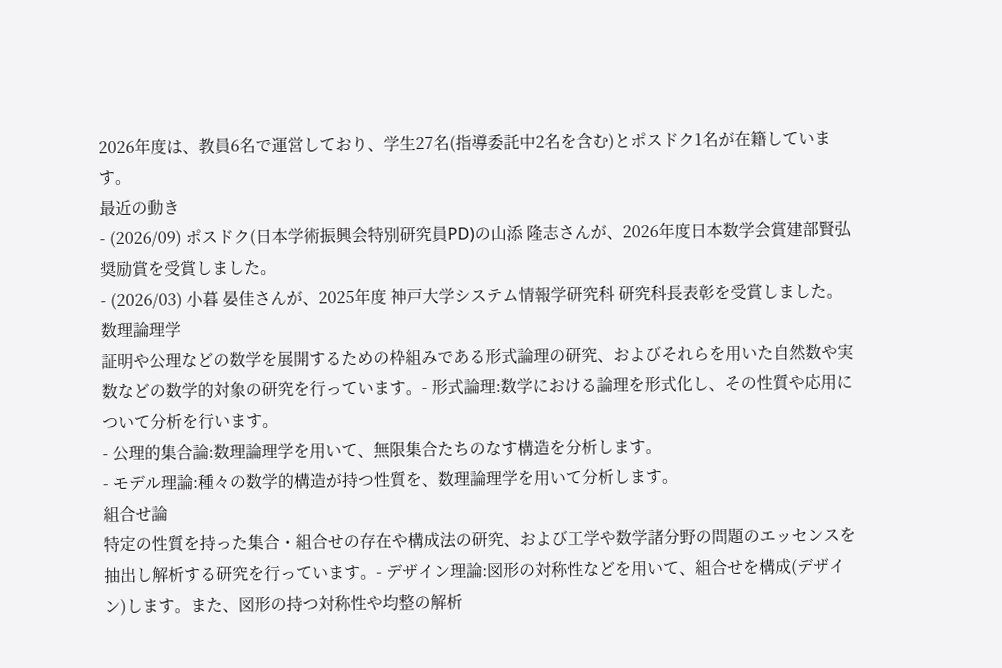2026年度は、教員6名で運営しており、学生27名(指導委託中2名を含む)とポスドク1名が在籍しています。
最近の動き
- (2026/09) ポスドク(日本学術振興会特別研究員PD)の山添 隆志さんが、2026年度日本数学会賞建部賢弘奨励賞を受賞しました。
- (2026/03) 小暮 晏佳さんが、2025年度 神戸大学システム情報学研究科 研究科長表彰を受賞しました。
数理論理学
証明や公理などの数学を展開するための枠組みである形式論理の研究、およびそれらを用いた自然数や実数などの数学的対象の研究を行っています。- 形式論理:数学における論理を形式化し、その性質や応用について分析を行います。
- 公理的集合論:数理論理学を用いて、無限集合たちのなす構造を分析します。
- モデル理論:種々の数学的構造が持つ性質を、数理論理学を用いて分析します。
組合せ論
特定の性質を持った集合・組合せの存在や構成法の研究、および工学や数学諸分野の問題のエッセンスを抽出し解析する研究を行っています。- デザイン理論:図形の対称性などを用いて、組合せを構成(デザイン)します。また、図形の持つ対称性や均整の解析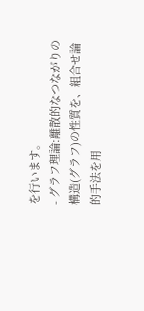を行います。
- グラフ理論:離散的なつながりの構造(グラフ)の性質を、組合せ論的手法を用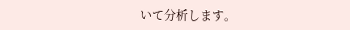いて分析します。